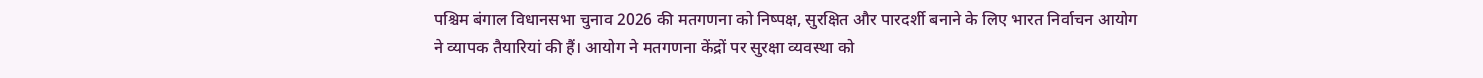पश्चिम बंगाल विधानसभा चुनाव 2026 की मतगणना को निष्पक्ष, सुरक्षित और पारदर्शी बनाने के लिए भारत निर्वाचन आयोग ने व्यापक तैयारियां की हैं। आयोग ने मतगणना केंद्रों पर सुरक्षा व्यवस्था को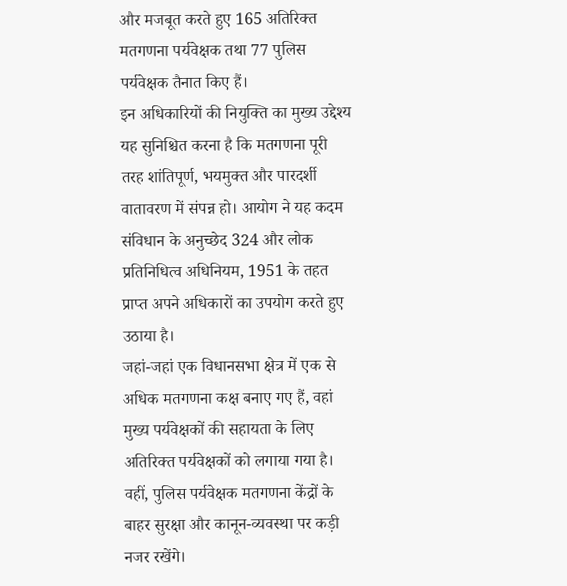और मजबूत करते हुए 165 अतिरिक्त मतगणना पर्यवेक्षक तथा 77 पुलिस पर्यवेक्षक तैनात किए हैं।
इन अधिकारियों की नियुक्ति का मुख्य उद्देश्य यह सुनिश्चित करना है कि मतगणना पूरी तरह शांतिपूर्ण, भयमुक्त और पारदर्शी वातावरण में संपन्न हो। आयोग ने यह कदम संविधान के अनुच्छेद 324 और लोक प्रतिनिधित्व अधिनियम, 1951 के तहत प्राप्त अपने अधिकारों का उपयोग करते हुए उठाया है।
जहां-जहां एक विधानसभा क्षेत्र में एक से अधिक मतगणना कक्ष बनाए गए हैं, वहां मुख्य पर्यवेक्षकों की सहायता के लिए अतिरिक्त पर्यवेक्षकों को लगाया गया है। वहीं, पुलिस पर्यवेक्षक मतगणना केंद्रों के बाहर सुरक्षा और कानून-व्यवस्था पर कड़ी नजर रखेंगे।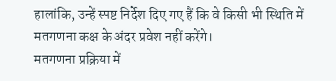हालांकि, उन्हें स्पष्ट निर्देश दिए गए हैं कि वे किसी भी स्थिति में मतगणना कक्ष के अंदर प्रवेश नहीं करेंगे।
मतगणना प्रक्रिया में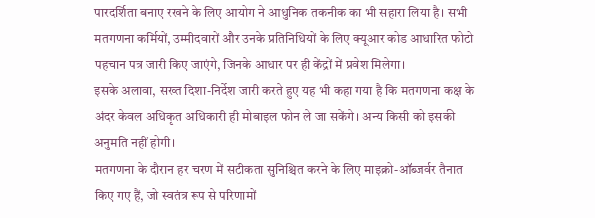पारदर्शिता बनाए रखने के लिए आयोग ने आधुनिक तकनीक का भी सहारा लिया है। सभी मतगणना कर्मियों, उम्मीदवारों और उनके प्रतिनिधियों के लिए क्यूआर कोड आधारित फोटो पहचान पत्र जारी किए जाएंगे, जिनके आधार पर ही केंद्रों में प्रवेश मिलेगा।
इसके अलावा, सख्त दिशा-निर्देश जारी करते हुए यह भी कहा गया है कि मतगणना कक्ष के अंदर केवल अधिकृत अधिकारी ही मोबाइल फोन ले जा सकेंगे। अन्य किसी को इसकी अनुमति नहीं होगी।
मतगणना के दौरान हर चरण में सटीकता सुनिश्चित करने के लिए माइक्रो-ऑब्जर्वर तैनात किए गए हैं, जो स्वतंत्र रूप से परिणामों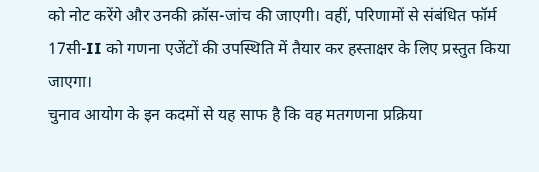को नोट करेंगे और उनकी क्रॉस-जांच की जाएगी। वहीं, परिणामों से संबंधित फॉर्म 17सी-II को गणना एजेंटों की उपस्थिति में तैयार कर हस्ताक्षर के लिए प्रस्तुत किया जाएगा।
चुनाव आयोग के इन कदमों से यह साफ है कि वह मतगणना प्रक्रिया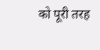को पूरी तरह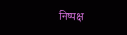निष्पक्ष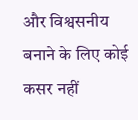और विश्वसनीय बनाने के लिए कोई कसर नहीं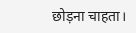छोड़ना चाहता।